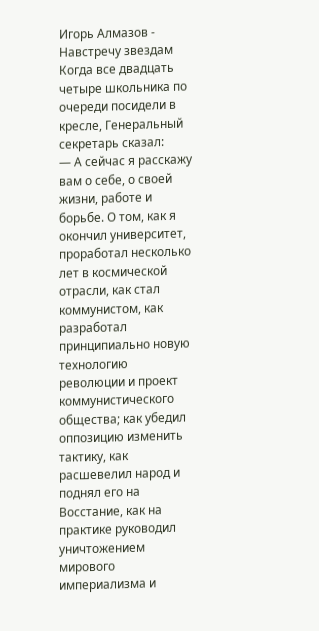Игорь Алмазов - Навстречу звездам
Когда все двадцать четыре школьника по очереди посидели в кресле, Генеральный секретарь сказал:
— А сейчас я расскажу вам о себе, о своей жизни, работе и борьбе. О том, как я окончил университет, проработал несколько лет в космической отрасли, как стал коммунистом, как разработал принципиально новую технологию революции и проект коммунистического общества; как убедил оппозицию изменить тактику, как расшевелил народ и поднял его на Восстание, как на практике руководил уничтожением мирового империализма и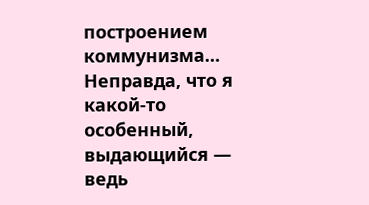построением коммунизма… Неправда, что я какой-то особенный, выдающийся — ведь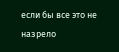если бы все это не назрело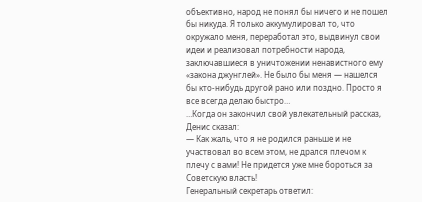объективно, народ не понял бы ничего и не пошел бы никуда. Я только аккумулировал то, что окружало меня, переработал это, выдвинул свои идеи и реализовал потребности народа, заключавшиеся в уничтожении ненавистного ему «закона джунглей». Не было бы меня — нашелся бы кто-нибудь другой рано или поздно. Просто я все всегда делаю быстро…
…Когда он закончил свой увлекательный рассказ, Денис сказал:
— Как жаль, что я не родился раньше и не участвовал во всем этом, не дрался плечом к плечу с вами! Не придется уже мне бороться за Советскую власть!
Генеральный секретарь ответил: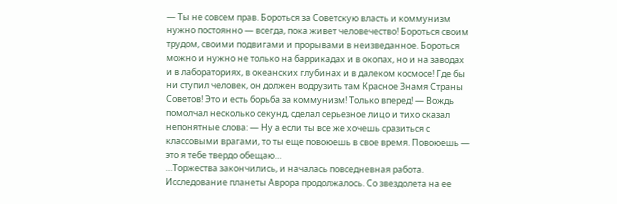— Ты не совсем прав. Бороться за Советскую власть и коммунизм нужно постоянно — всегда, пока живет человечество! Бороться своим трудом, своими подвигами и прорывами в неизведанное. Бороться можно и нужно не только на баррикадах и в окопах, но и на заводах и в лабораториях, в океанских глубинах и в далеком космосе! Где бы ни ступил человек, он должен водрузить там Красное Знамя Страны Советов! Это и есть борьба за коммунизм! Только вперед! — Вождь помолчал несколько секунд, сделал серьезное лицо и тихо сказал непонятные слова: — Ну а если ты все же хочешь сразиться с классовыми врагами, то ты еще повоюешь в свое время. Повоюешь — это я тебе твердо обещаю…
…Торжества закончились, и началась повседневная работа. Исследование планеты Аврора продолжалось. Со звездолета на ее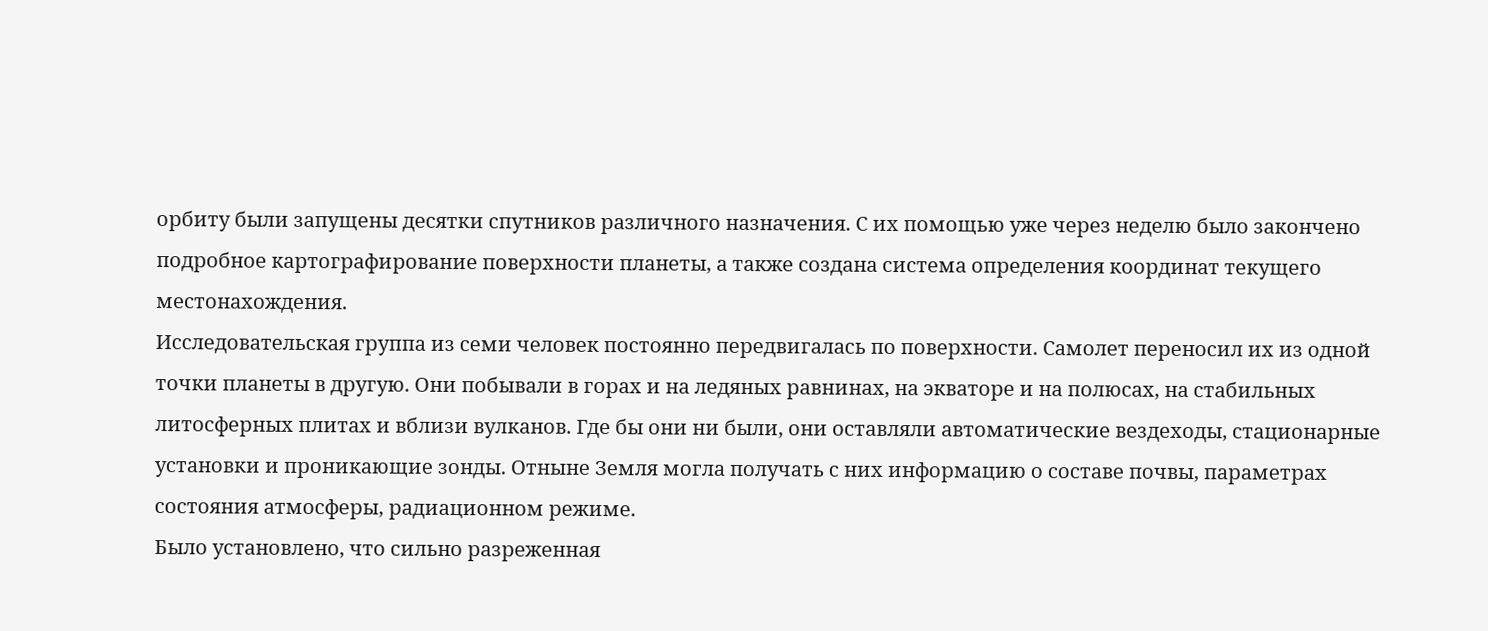орбиту были запущены десятки спутников различного назначения. С их помощью уже через неделю было закончено подробное картографирование поверхности планеты, а также создана система определения координат текущего местонахождения.
Исследовательская группа из семи человек постоянно передвигалась по поверхности. Самолет переносил их из одной точки планеты в другую. Они побывали в горах и на ледяных равнинах, на экваторе и на полюсах, на стабильных литосферных плитах и вблизи вулканов. Где бы они ни были, они оставляли автоматические вездеходы, стационарные установки и проникающие зонды. Отныне Земля могла получать с них информацию о составе почвы, параметрах состояния атмосферы, радиационном режиме.
Было установлено, что сильно разреженная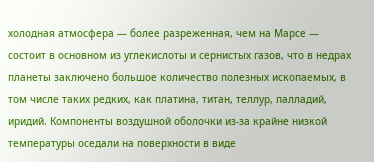холодная атмосфера — более разреженная, чем на Марсе — состоит в основном из углекислоты и сернистых газов, что в недрах планеты заключено большое количество полезных ископаемых, в том числе таких редких, как платина, титан, теллур, палладий, иридий. Компоненты воздушной оболочки из-за крайне низкой температуры оседали на поверхности в виде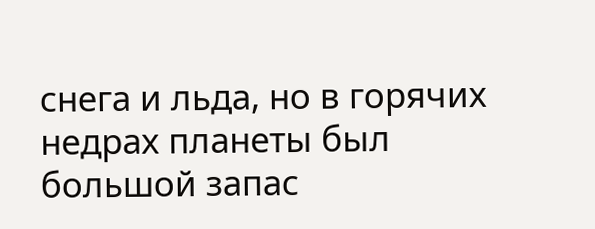снега и льда, но в горячих недрах планеты был большой запас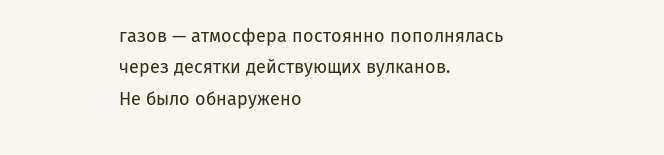газов — атмосфера постоянно пополнялась через десятки действующих вулканов.
Не было обнаружено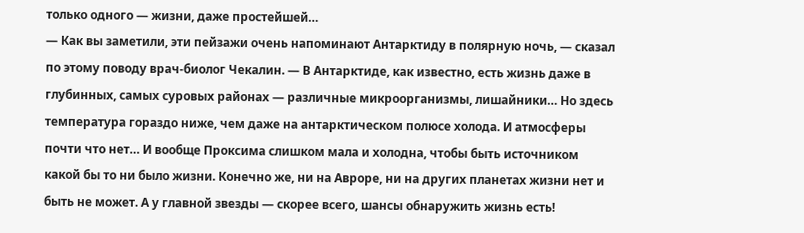только одного — жизни, даже простейшей…
— Как вы заметили, эти пейзажи очень напоминают Антарктиду в полярную ночь, — сказал по этому поводу врач-биолог Чекалин. — В Антарктиде, как известно, есть жизнь даже в глубинных, самых суровых районах — различные микроорганизмы, лишайники… Но здесь температура гораздо ниже, чем даже на антарктическом полюсе холода. И атмосферы почти что нет… И вообще Проксима слишком мала и холодна, чтобы быть источником какой бы то ни было жизни. Конечно же, ни на Авроре, ни на других планетах жизни нет и быть не может. А у главной звезды — скорее всего, шансы обнаружить жизнь есть!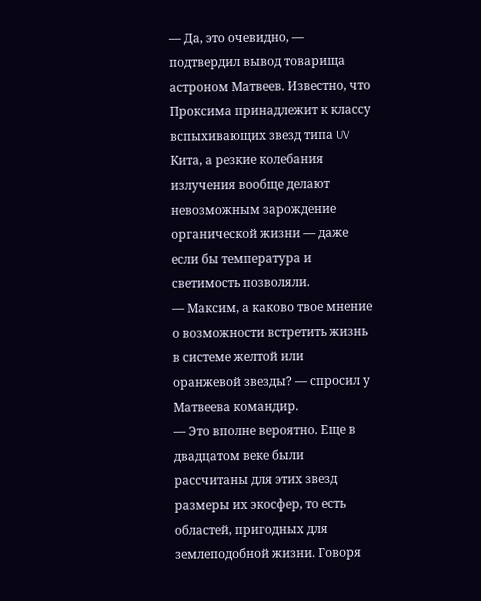— Да, это очевидно, — подтвердил вывод товарища астроном Матвеев. Известно, что Проксима принадлежит к классу вспыхивающих звезд типа UV Кита, а резкие колебания излучения вообще делают невозможным зарождение органической жизни — даже если бы температура и светимость позволяли.
— Максим, а каково твое мнение о возможности встретить жизнь в системе желтой или оранжевой звезды? — спросил у Матвеева командир.
— Это вполне вероятно. Еще в двадцатом веке были рассчитаны для этих звезд размеры их экосфер, то есть областей, пригодных для землеподобной жизни. Говоря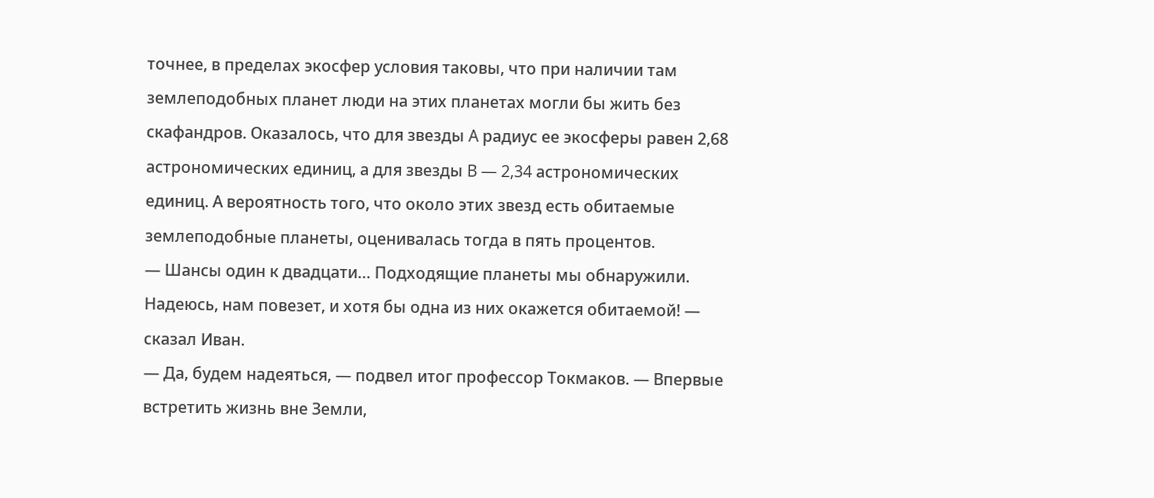точнее, в пределах экосфер условия таковы, что при наличии там землеподобных планет люди на этих планетах могли бы жить без скафандров. Оказалось, что для звезды A радиус ее экосферы равен 2,68 астрономических единиц, а для звезды B — 2,34 астрономических единиц. А вероятность того, что около этих звезд есть обитаемые землеподобные планеты, оценивалась тогда в пять процентов.
— Шансы один к двадцати… Подходящие планеты мы обнаружили. Надеюсь, нам повезет, и хотя бы одна из них окажется обитаемой! — сказал Иван.
— Да, будем надеяться, — подвел итог профессор Токмаков. — Впервые встретить жизнь вне Земли,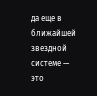да еще в ближайшей звездной системе — это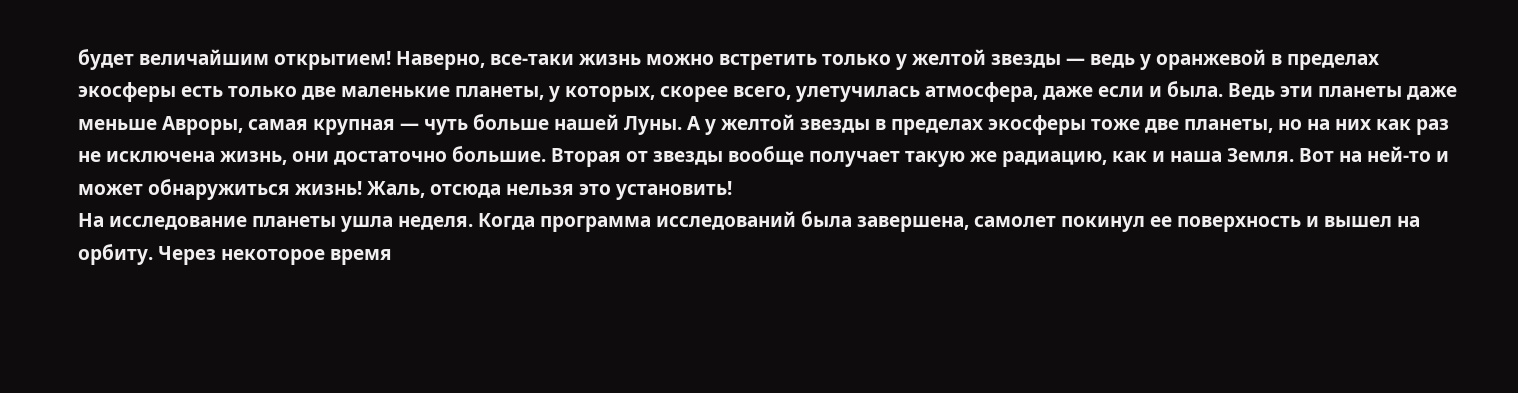будет величайшим открытием! Наверно, все-таки жизнь можно встретить только у желтой звезды — ведь у оранжевой в пределах экосферы есть только две маленькие планеты, у которых, скорее всего, улетучилась атмосфера, даже если и была. Ведь эти планеты даже меньше Авроры, самая крупная — чуть больше нашей Луны. А у желтой звезды в пределах экосферы тоже две планеты, но на них как раз не исключена жизнь, они достаточно большие. Вторая от звезды вообще получает такую же радиацию, как и наша Земля. Вот на ней-то и может обнаружиться жизнь! Жаль, отсюда нельзя это установить!
На исследование планеты ушла неделя. Когда программа исследований была завершена, самолет покинул ее поверхность и вышел на орбиту. Через некоторое время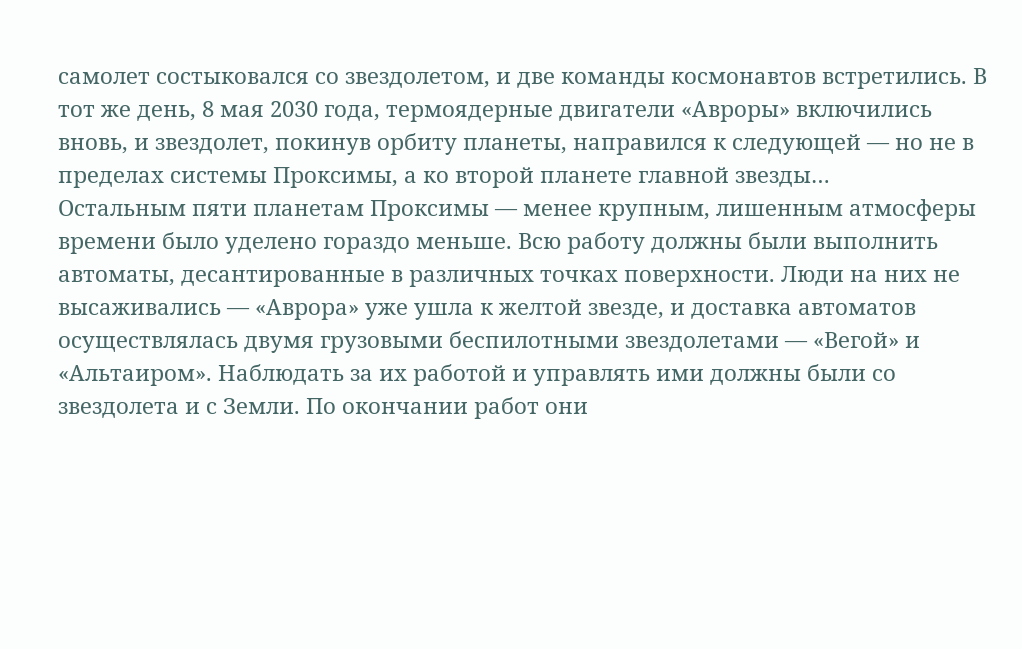самолет состыковался со звездолетом, и две команды космонавтов встретились. В тот же день, 8 мая 2030 года, термоядерные двигатели «Авроры» включились вновь, и звездолет, покинув орбиту планеты, направился к следующей — но не в пределах системы Проксимы, а ко второй планете главной звезды…
Остальным пяти планетам Проксимы — менее крупным, лишенным атмосферы времени было уделено гораздо меньше. Всю работу должны были выполнить автоматы, десантированные в различных точках поверхности. Люди на них не высаживались — «Аврора» уже ушла к желтой звезде, и доставка автоматов осуществлялась двумя грузовыми беспилотными звездолетами — «Вегой» и «Альтаиром». Наблюдать за их работой и управлять ими должны были со звездолета и с Земли. По окончании работ они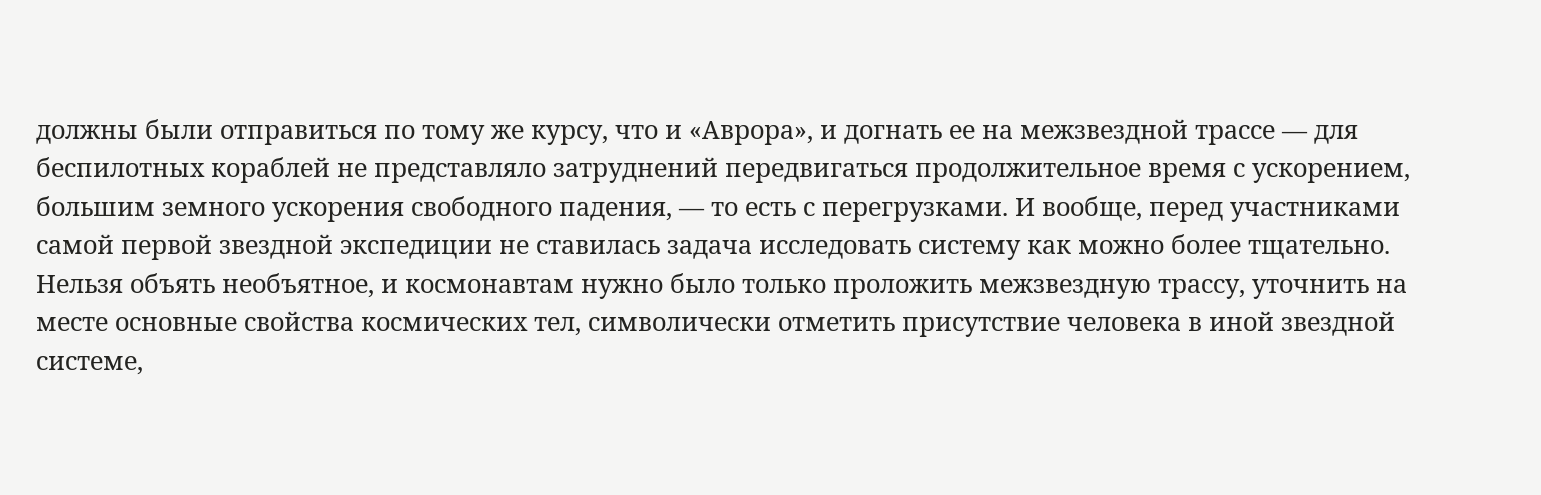должны были отправиться по тому же курсу, что и «Аврора», и догнать ее на межзвездной трассе — для беспилотных кораблей не представляло затруднений передвигаться продолжительное время с ускорением, большим земного ускорения свободного падения, — то есть с перегрузками. И вообще, перед участниками самой первой звездной экспедиции не ставилась задача исследовать систему как можно более тщательно. Нельзя объять необъятное, и космонавтам нужно было только проложить межзвездную трассу, уточнить на месте основные свойства космических тел, символически отметить присутствие человека в иной звездной системе,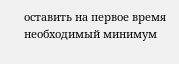оставить на первое время необходимый минимум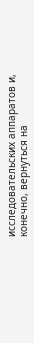исследовательских аппаратов и, конечно, вернуться на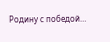Родину с победой…